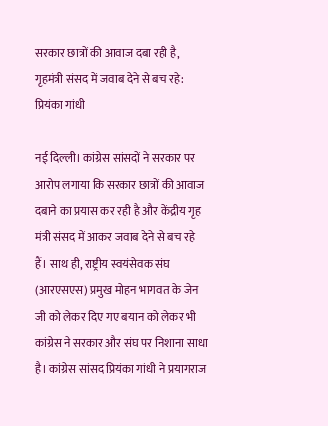सरकार छात्रों की आवाज दबा रही है, गृहमंत्री संसद में जवाब देने से बच रहे: प्रियंका गांधी

नई दिल्ली। कांग्रेस सांसदों ने सरकार पर आरोप लगाया कि सरकार छात्रों की आवाज दबाने का प्रयास कर रही है और केंद्रीय गृह मंत्री संसद में आकर जवाब देने से बच रहे हैं। साथ ही, राष्ट्रीय स्वयंसेवक संघ (आरएसएस) प्रमुख मोहन भागवत के जेन जी को लेकर दिए गए बयान को लेकर भी कांग्रेस ने सरकार और संघ पर निशाना साधा है। कांग्रेस सांसद प्रियंका गांधी ने प्रयागराज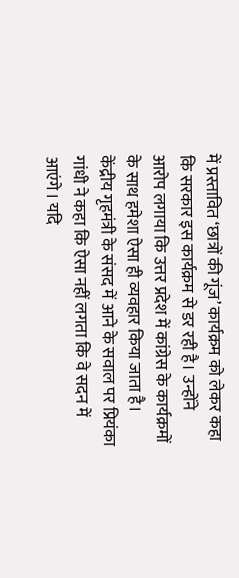में प्रस्तावित ‘छात्रों की गूंज’ कार्यक्रम को लेकर कहा कि सरकार इस कार्यक्रम से डर रही है। उन्होंने आरोप लगाया कि उत्तर प्रदेश में कांग्रेस के कार्यक्रमों के साथ हमेशा ऐसा ही व्यवहार किया जाता है। केंद्रीय गृहमंत्री के संसद में आने के सवाल पर प्रियंका गांधी ने कहा कि ऐसा नहीं लगता कि वे सदन में आएंगे। यदि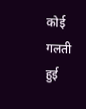कोई गलती हुई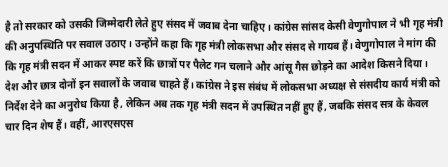है तो सरकार को उसकी जिम्मेदारी लेते हुए संसद में जवाब देना चाहिए। कांग्रेस सांसद केसी वेणुगोपाल ने भी गृह मंत्री की अनुपस्थिति पर सवाल उठाए। उन्होंने कहा कि गृह मंत्री लोकसभा और संसद से गायब हैं। वेणुगोपाल ने मांग की कि गृह मंत्री सदन में आकर स्पष्ट करें कि छात्रों पर पैलेट गन चलाने और आंसू गैस छोड़ने का आदेश किसने दिया। देश और छात्र दोनों इन सवालों के जवाब चाहते हैं। कांग्रेस ने इस संबंध में लोकसभा अध्यक्ष से संसदीय कार्य मंत्री को निर्देश देने का अनुरोध किया है, लेकिन अब तक गृह मंत्री सदन में उपस्थित नहीं हुए हैं, जबकि संसद सत्र के केवल चार दिन शेष हैं। वहीं, आरएसएस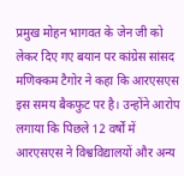प्रमुख मोहन भागवत के जेन जी को लेकर दिए गए बयान पर कांग्रेस सांसद मणिक्कम टैगोर ने कहा कि आरएसएस इस समय बैकफुट पर है। उन्होंने आरोप लगाया कि पिछले 12 वर्षों में आरएसएस ने विश्वविद्यालयों और अन्य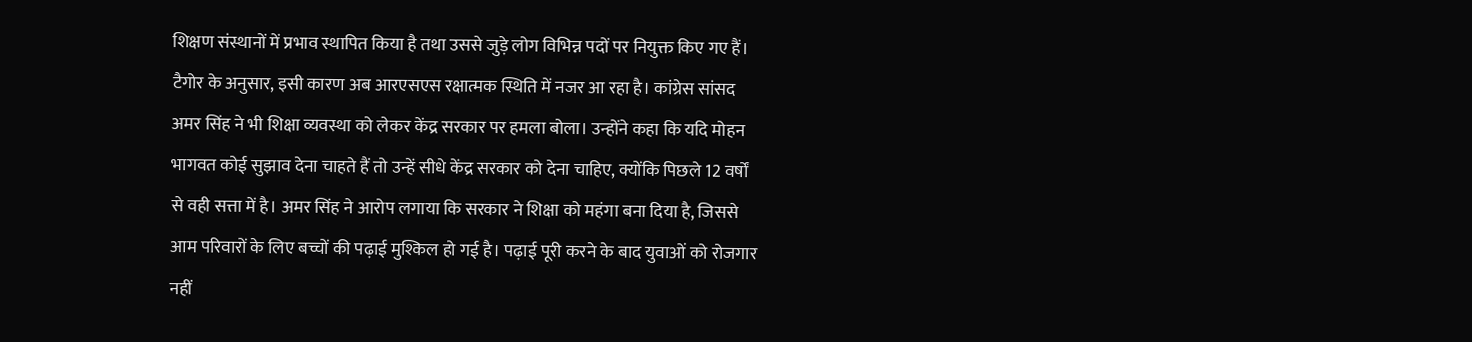शिक्षण संस्थानों में प्रभाव स्थापित किया है तथा उससे जुड़े लोग विभिन्न पदों पर नियुक्त किए गए हैं। टैगोर के अनुसार, इसी कारण अब आरएसएस रक्षात्मक स्थिति में नजर आ रहा है। कांग्रेस सांसद अमर सिंह ने भी शिक्षा व्यवस्था को लेकर केंद्र सरकार पर हमला बोला। उन्होंने कहा कि यदि मोहन भागवत कोई सुझाव देना चाहते हैं तो उन्हें सीधे केंद्र सरकार को देना चाहिए, क्योंकि पिछले 12 वर्षों से वही सत्ता में है। अमर सिंह ने आरोप लगाया कि सरकार ने शिक्षा को महंगा बना दिया है, जिससे आम परिवारों के लिए बच्चों की पढ़ाई मुश्किल हो गई है। पढ़ाई पूरी करने के बाद युवाओं को रोजगार नहीं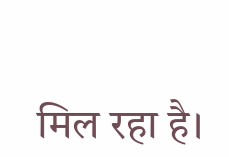मिल रहा है।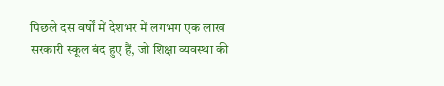पिछले दस वर्षों में देशभर में लगभग एक लाख सरकारी स्कूल बंद हुए हैं, जो शिक्षा व्यवस्था की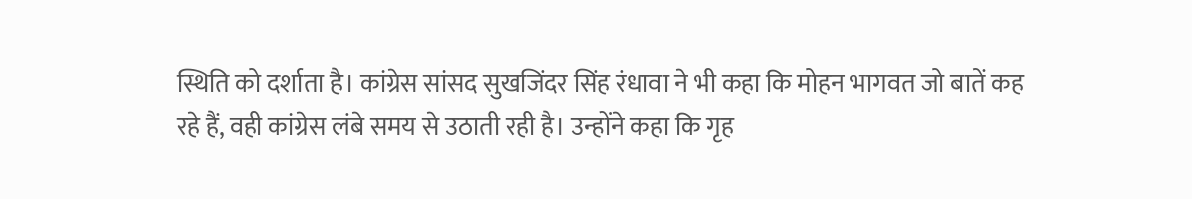स्थिति को दर्शाता है। कांग्रेस सांसद सुखजिंदर सिंह रंधावा ने भी कहा कि मोहन भागवत जो बातें कह रहे हैं, वही कांग्रेस लंबे समय से उठाती रही है। उन्होंने कहा कि गृह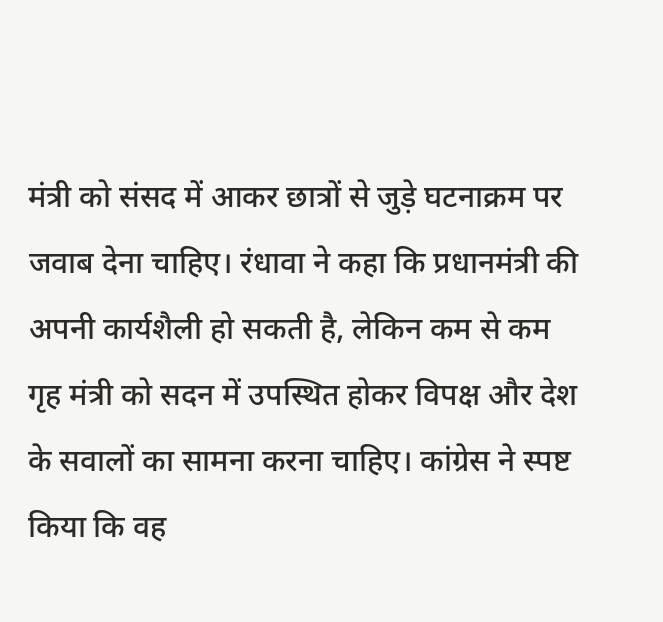मंत्री को संसद में आकर छात्रों से जुड़े घटनाक्रम पर जवाब देना चाहिए। रंधावा ने कहा कि प्रधानमंत्री की अपनी कार्यशैली हो सकती है, लेकिन कम से कम गृह मंत्री को सदन में उपस्थित होकर विपक्ष और देश के सवालों का सामना करना चाहिए। कांग्रेस ने स्पष्ट किया कि वह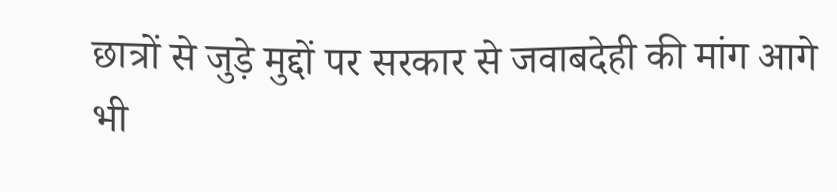छात्रों से जुड़े मुद्दों पर सरकार से जवाबदेही की मांग आगे भी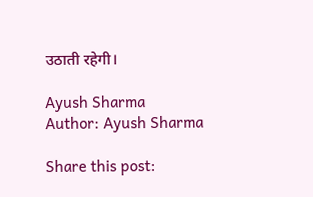उठाती रहेगी।

Ayush Sharma
Author: Ayush Sharma

Share this post: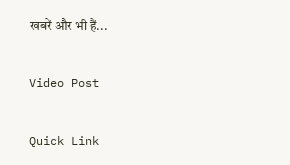खबरें और भी हैं...

Video Post

Quick Link